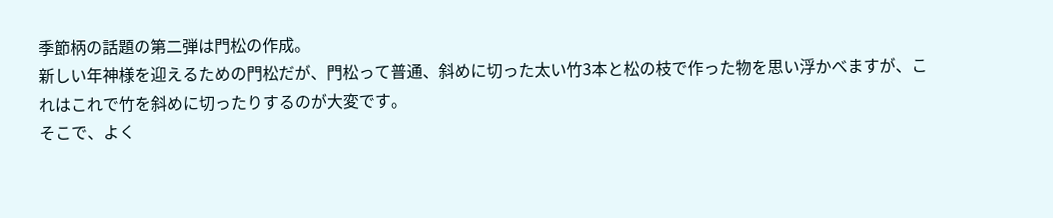季節柄の話題の第二弾は門松の作成。
新しい年神様を迎えるための門松だが、門松って普通、斜めに切った太い竹3本と松の枝で作った物を思い浮かべますが、これはこれで竹を斜めに切ったりするのが大変です。
そこで、よく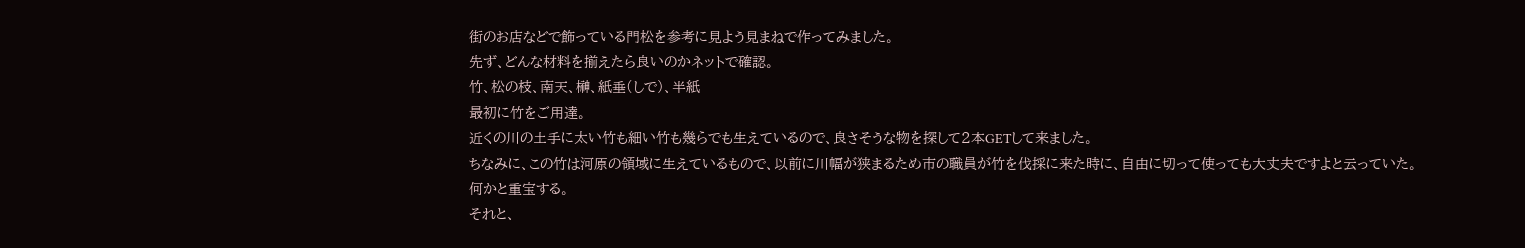街のお店などで飾っている門松を参考に見よう見まねで作ってみました。
先ず、どんな材料を揃えたら良いのかネットで確認。
竹、松の枝、南天、榊、紙垂(しで)、半紙
最初に竹をご用達。
近くの川の土手に太い竹も細い竹も幾らでも生えているので、良さそうな物を探して2本GETして来ました。
ちなみに、この竹は河原の領域に生えているもので、以前に川幅が狭まるため市の職員が竹を伐採に来た時に、自由に切って使っても大丈夫ですよと云っていた。
何かと重宝する。
それと、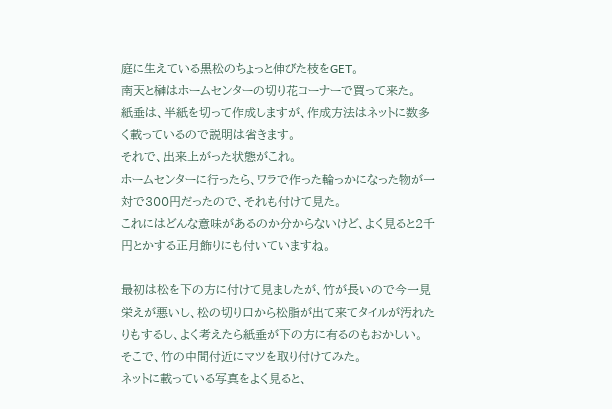庭に生えている黒松のちょっと伸びた枝をGET。
南天と榊はホームセンターの切り花コーナーで買って来た。
紙垂は、半紙を切って作成しますが、作成方法はネットに数多く載っているので説明は省きます。
それで、出来上がった状態がこれ。
ホームセンターに行ったら、ワラで作った輪っかになった物が一対で300円だったので、それも付けて見た。
これにはどんな意味があるのか分からないけど、よく見ると2千円とかする正月飾りにも付いていますね。

最初は松を下の方に付けて見ましたが、竹が長いので今一見栄えが悪いし、松の切り口から松脂が出て来てタイルが汚れたりもするし、よく考えたら紙垂が下の方に有るのもおかしい。
そこで、竹の中間付近にマツを取り付けてみた。
ネットに載っている写真をよく見ると、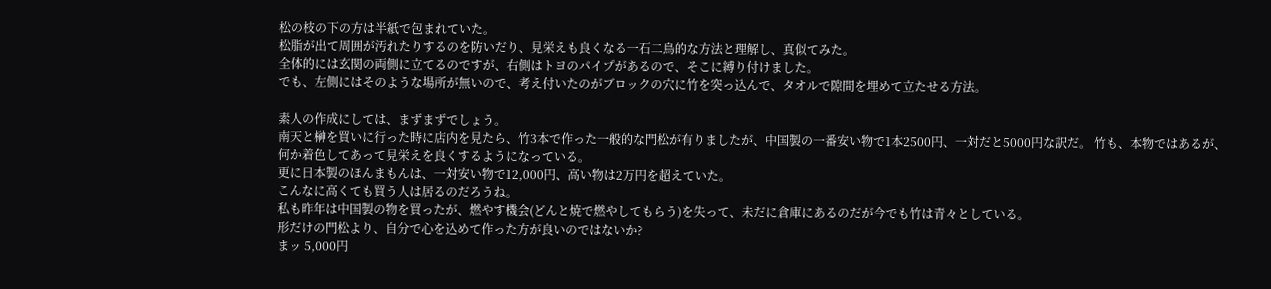松の枝の下の方は半紙で包まれていた。
松脂が出て周囲が汚れたりするのを防いだり、見栄えも良くなる一石二鳥的な方法と理解し、真似てみた。
全体的には玄関の両側に立てるのですが、右側はトヨのパイプがあるので、そこに縛り付けました。
でも、左側にはそのような場所が無いので、考え付いたのがブロックの穴に竹を突っ込んで、タオルで隙間を埋めて立たせる方法。

素人の作成にしては、まずまずでしょう。
南天と榊を買いに行った時に店内を見たら、竹3本で作った一般的な門松が有りましたが、中国製の一番安い物で1本2500円、一対だと5000円な訳だ。 竹も、本物ではあるが、何か着色してあって見栄えを良くするようになっている。
更に日本製のほんまもんは、一対安い物で12,000円、高い物は2万円を超えていた。
こんなに高くても買う人は居るのだろうね。
私も昨年は中国製の物を買ったが、燃やす機会(どんと焼で燃やしてもらう)を失って、未だに倉庫にあるのだが今でも竹は青々としている。
形だけの門松より、自分で心を込めて作った方が良いのではないか?
まッ 5,000円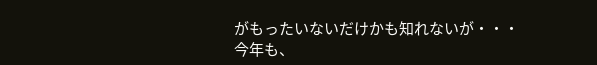がもったいないだけかも知れないが・・・
今年も、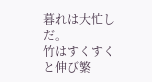暮れは大忙しだ。
竹はすくすくと伸び繁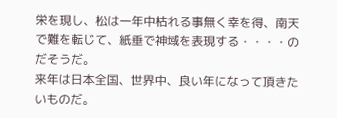栄を現し、松は一年中枯れる事無く幸を得、南天で難を転じて、紙垂で神域を表現する・・・・のだそうだ。
来年は日本全国、世界中、良い年になって頂きたいものだ。